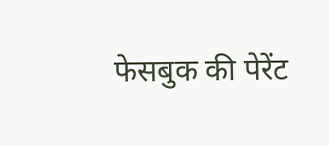फेसबुक की पेरेंट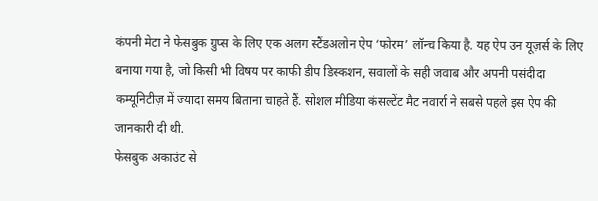कंपनी मेटा ने फेसबुक ग्रुप्स के लिए एक अलग स्टैंडअलोन ऐप ‘फोरम’ लॉन्च किया है. यह ऐप उन यूज़र्स के लिए बनाया गया है, जो किसी भी विषय पर काफी डीप डिस्कशन, सवालों के सही जवाब और अपनी पसंदीदा कम्यूनिटीज़ में ज्यादा समय बिताना चाहते हैं. सोशल मीडिया कंसल्टेंट मैट नवार्रा ने सबसे पहले इस ऐप की जानकारी दी थी.
फेसबुक अकाउंट से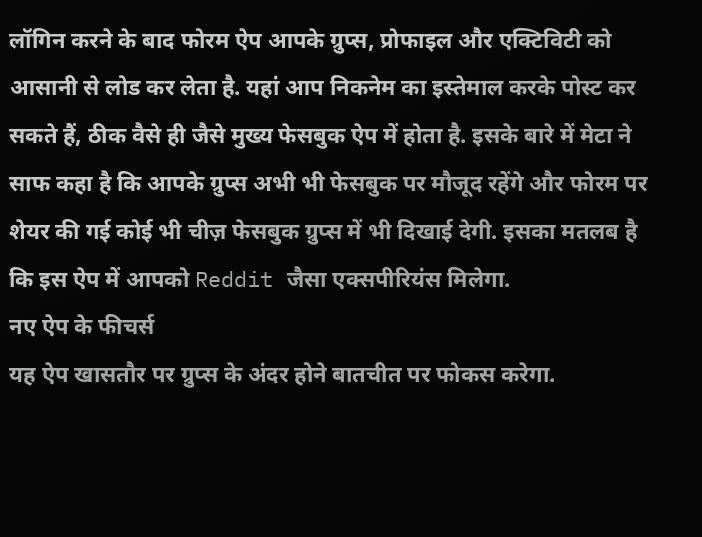लॉगिन करने के बाद फोरम ऐप आपके ग्रुप्स, प्रोफाइल और एक्टिविटी को आसानी से लोड कर लेता है. यहां आप निकनेम का इस्तेमाल करके पोस्ट कर सकते हैं, ठीक वैसे ही जैसे मुख्य फेसबुक ऐप में होता है. इसके बारे में मेटा ने साफ कहा है कि आपके ग्रुप्स अभी भी फेसबुक पर मौजूद रहेंगे और फोरम पर शेयर की गई कोई भी चीज़ फेसबुक ग्रुप्स में भी दिखाई देगी. इसका मतलब है कि इस ऐप में आपको Reddit जैसा एक्सपीरियंस मिलेगा.
नए ऐप के फीचर्स
यह ऐप खासतौर पर ग्रुप्स के अंदर होने बातचीत पर फोकस करेगा.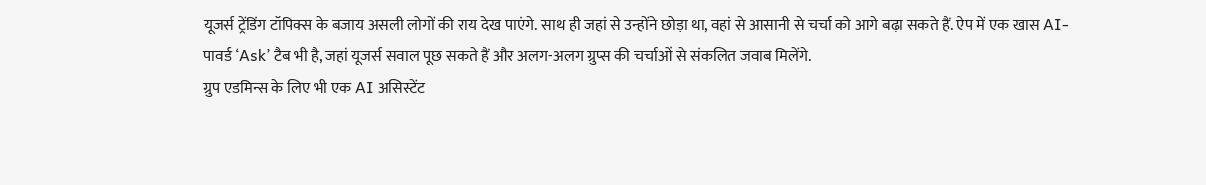यूजर्स ट्रेंडिंग टॉपिक्स के बजाय असली लोगों की राय देख पाएंगे. साथ ही जहां से उन्होंने छोड़ा था, वहां से आसानी से चर्चा को आगे बढ़ा सकते हैं. ऐप में एक खास AI-पावर्ड ‘Ask’ टैब भी है, जहां यूजर्स सवाल पूछ सकते हैं और अलग-अलग ग्रुप्स की चर्चाओं से संकलित जवाब मिलेंगे.
ग्रुप एडमिन्स के लिए भी एक AI असिस्टेंट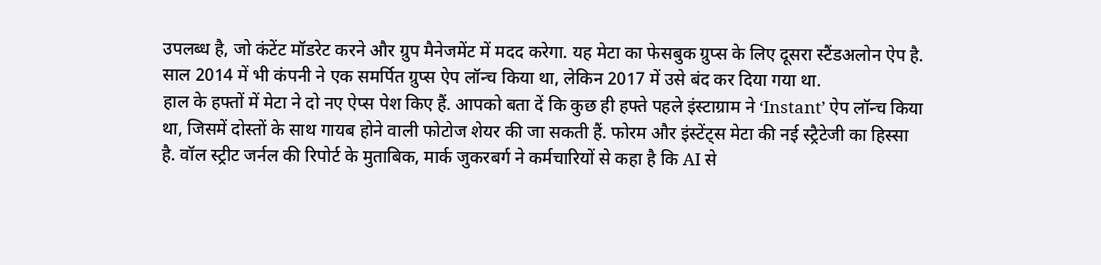उपलब्ध है, जो कंटेंट मॉडरेट करने और ग्रुप मैनेजमेंट में मदद करेगा. यह मेटा का फेसबुक ग्रुप्स के लिए दूसरा स्टैंडअलोन ऐप है. साल 2014 में भी कंपनी ने एक समर्पित ग्रुप्स ऐप लॉन्च किया था, लेकिन 2017 में उसे बंद कर दिया गया था.
हाल के हफ्तों में मेटा ने दो नए ऐप्स पेश किए हैं. आपको बता दें कि कुछ ही हफ्ते पहले इंस्टाग्राम ने ‘Instant’ ऐप लॉन्च किया था, जिसमें दोस्तों के साथ गायब होने वाली फोटोज शेयर की जा सकती हैं. फोरम और इंस्टेंट्स मेटा की नई स्ट्रैटेजी का हिस्सा है. वॉल स्ट्रीट जर्नल की रिपोर्ट के मुताबिक, मार्क जुकरबर्ग ने कर्मचारियों से कहा है कि AI से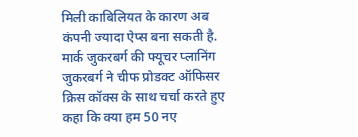मिली काबिलियत के कारण अब कंपनी ज्यादा ऐप्स बना सकती है.
मार्क जुकरबर्ग की फ्यूचर प्लानिंग
जुकरबर्ग ने चीफ प्रोडक्ट ऑफिसर क्रिस कॉक्स के साथ चर्चा करते हुए कहा कि क्या हम 50 नए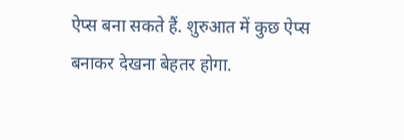ऐप्स बना सकते हैं. शुरुआत में कुछ ऐप्स बनाकर देखना बेहतर होगा.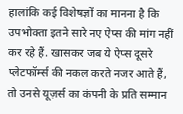हालांकि कई विशेषज्ञों का मानना है कि उपभोक्ता इतने सारे नए ऐप्स की मांग नहीं कर रहे हैं. खासकर जब ये ऐप्स दूसरे प्लेटफॉर्म्स की नकल करते नजर आते हैं, तो उनसे यूज़र्स का कंपनी के प्रति सम्मान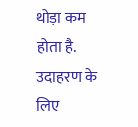थोड़ा कम होता है.
उदाहरण के लिए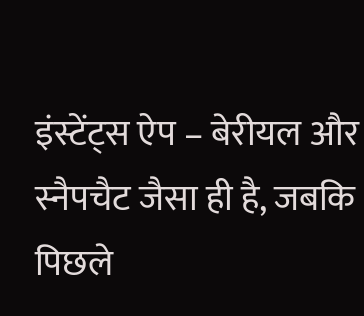इंस्टेंट्स ऐप – बेरीयल और स्नैपचैट जैसा ही है, जबकि पिछले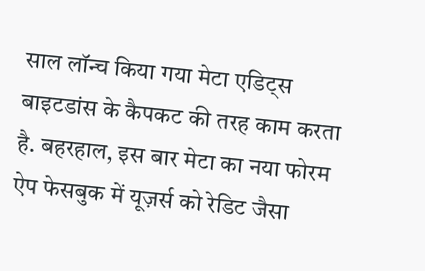साल लॉन्च किया गया मेटा एडिट्स बाइटडांस के कैपकट की तरह काम करता है. बहरहाल, इस बार मेटा का नया फोरम ऐप फेसबुक में यूज़र्स को रेडिट जैसा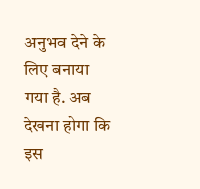अनुभव देने के लिए बनाया गया है. अब देखना होगा कि इस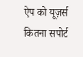ऐप को यूज़र्स कितना सपोर्ट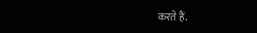करते हैं.